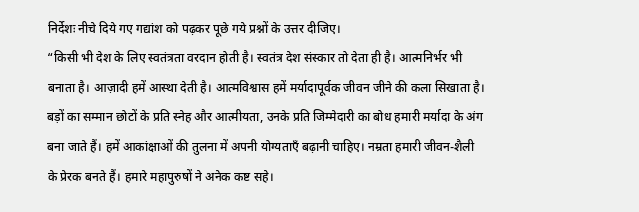निर्देशः नीचे दिये गए गद्यांश को पढ़कर पूछे गये प्रश्नों के उत्तर दीजिए।
“किसी भी देश के लिए स्वतंत्रता वरदान होती है। स्वतंत्र देश संस्कार तो देता ही है। आत्मनिर्भर भी बनाता है। आज़ादी हमें आस्था देती है। आत्मविश्वास हमें मर्यादापूर्वक जीवन जीने की कला सिखाता है। बड़ों का सम्मान छोटों के प्रति स्नेह और आत्मीयता, उनके प्रति जिम्मेदारी का बोध हमारी मर्यादा के अंग बना जाते हैं। हमें आकांक्षाओं की तुलना में अपनी योग्यताएँ बढ़ानी चाहिए। नम्रता हमारी जीवन-शैली के प्रेरक बनते हैं। हमारे महापुरुषों ने अनेक कष्ट सहे।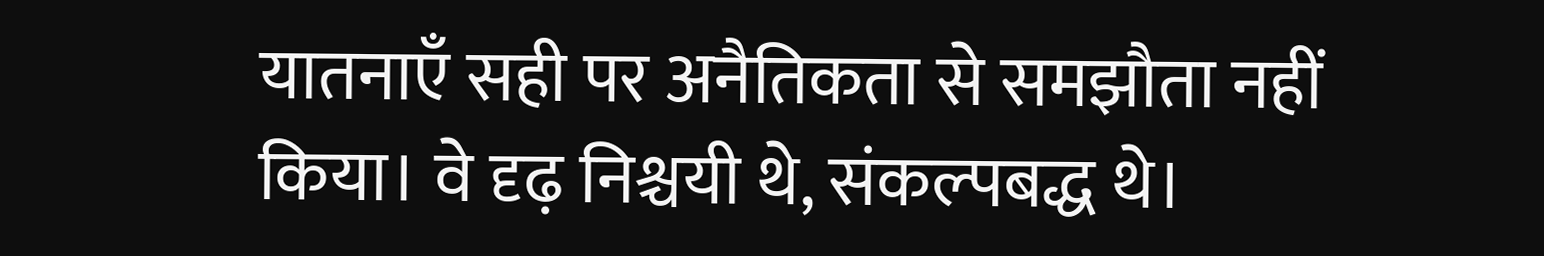यातनाएँ सही पर अनैतिकता से समझौता नहीं किया। वे दृढ़ निश्चयी थे, संकल्पबद्ध थे।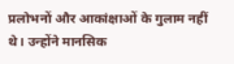प्रलोभनों और आकांक्षाओं के गुलाम नहीं थे। उन्होंने मानसिक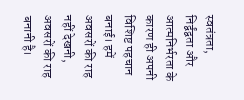स्वतंत्रता, निर्द्वंद्वता और आत्मनिर्भरता के कारण ही अपनी विशिष्ट पहचान बनाई। हमें अवसरों की राह नहीं देखनी, अवसरों की राह बनानी है।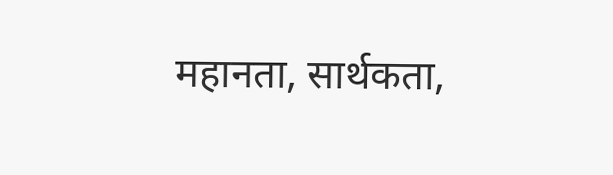महानता, सार्थकता,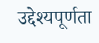उद्देश्यपूर्णता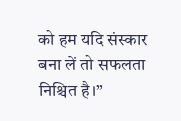को हम यदि संस्कार बना लें तो सफलता निश्चित है।”